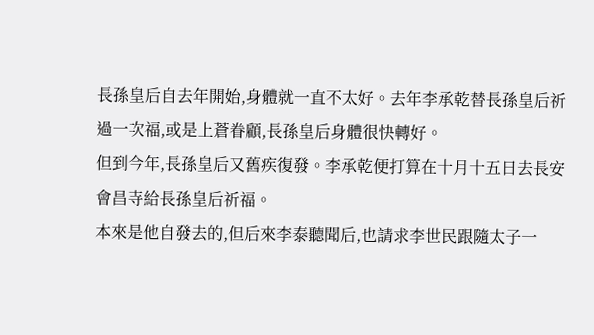長孫皇后自去年開始,身體就一直不太好。去年李承乾替長孫皇后祈過一次福,或是上蒼眷顧,長孫皇后身體很快轉好。
但到今年,長孫皇后又舊疾復發。李承乾便打算在十月十五日去長安會昌寺給長孫皇后祈福。
本來是他自發去的,但后來李泰聽聞后,也請求李世民跟隨太子一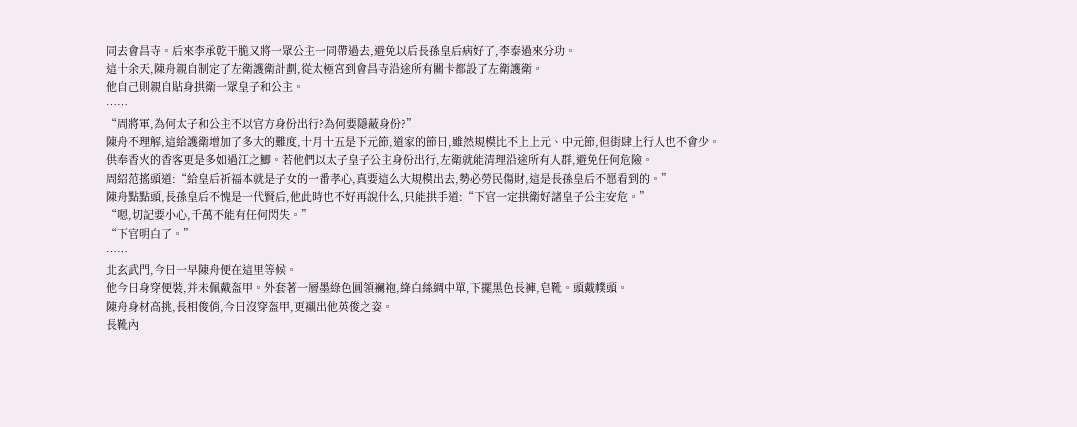同去會昌寺。后來李承乾干脆又將一眾公主一同帶過去,避免以后長孫皇后病好了,李泰過來分功。
這十余天,陳舟親自制定了左衛護衛計劃,從太極宮到會昌寺沿途所有關卡都設了左衛護衛。
他自己則親自貼身拱衛一眾皇子和公主。
……
“周將軍,為何太子和公主不以官方身份出行?為何要隱蔽身份?”
陳舟不理解,這給護衛增加了多大的難度,十月十五是下元節,道家的節日,雖然規模比不上上元、中元節,但街肆上行人也不會少。
供奉香火的香客更是多如過江之鯽。若他們以太子皇子公主身份出行,左衛就能清理沿途所有人群,避免任何危險。
周紹范搖頭道:“給皇后祈福本就是子女的一番孝心,真要這么大規模出去,勢必勞民傷財,這是長孫皇后不愿看到的。”
陳舟點點頭,長孫皇后不愧是一代賢后,他此時也不好再說什么,只能拱手道:“下官一定拱衛好諸皇子公主安危。”
“嗯,切記要小心,千萬不能有任何閃失。”
“下官明白了。”
……
北玄武門,今日一早陳舟便在這里等候。
他今日身穿便裝,并未佩戴盔甲。外套著一層墨綠色圓領襕袍,絳白絲綢中單,下擺黑色長褲,皂靴。頭戴幞頭。
陳舟身材高挑,長相俊俏,今日沒穿盔甲,更襯出他英俊之姿。
長靴內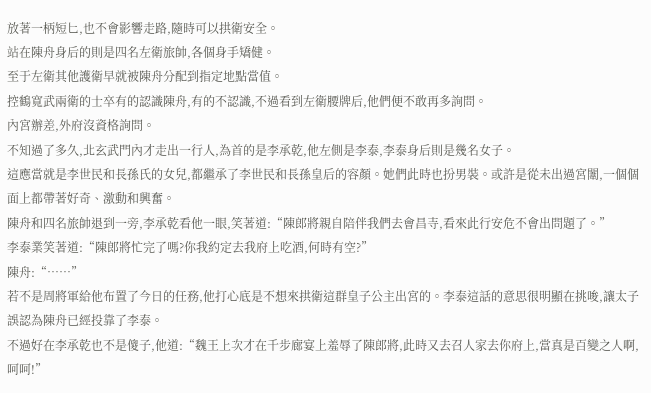放著一柄短匕,也不會影響走路,隨時可以拱衛安全。
站在陳舟身后的則是四名左衛旅帥,各個身手矯健。
至于左衛其他護衛早就被陳舟分配到指定地點當值。
控鶴寬武兩衛的士卒有的認識陳舟,有的不認識,不過看到左衛腰牌后,他們便不敢再多詢問。
內宮辦差,外府沒資格詢問。
不知過了多久,北玄武門內才走出一行人,為首的是李承乾,他左側是李泰,李泰身后則是幾名女子。
這應當就是李世民和長孫氏的女兒,都繼承了李世民和長孫皇后的容顏。她們此時也扮男裝。或許是從未出過宮闈,一個個面上都帶著好奇、激動和興奮。
陳舟和四名旅帥退到一旁,李承乾看他一眼,笑著道:“陳郎將親自陪伴我們去會昌寺,看來此行安危不會出問題了。”
李泰業笑著道:“陳郎將忙完了嗎?你我約定去我府上吃酒,何時有空?”
陳舟:“……”
若不是周將軍給他布置了今日的任務,他打心底是不想來拱衛這群皇子公主出宮的。李泰這話的意思很明顯在挑唆,讓太子誤認為陳舟已經投靠了李泰。
不過好在李承乾也不是傻子,他道:“魏王上次才在千步廊宴上羞辱了陳郎將,此時又去召人家去你府上,當真是百變之人啊,呵呵!”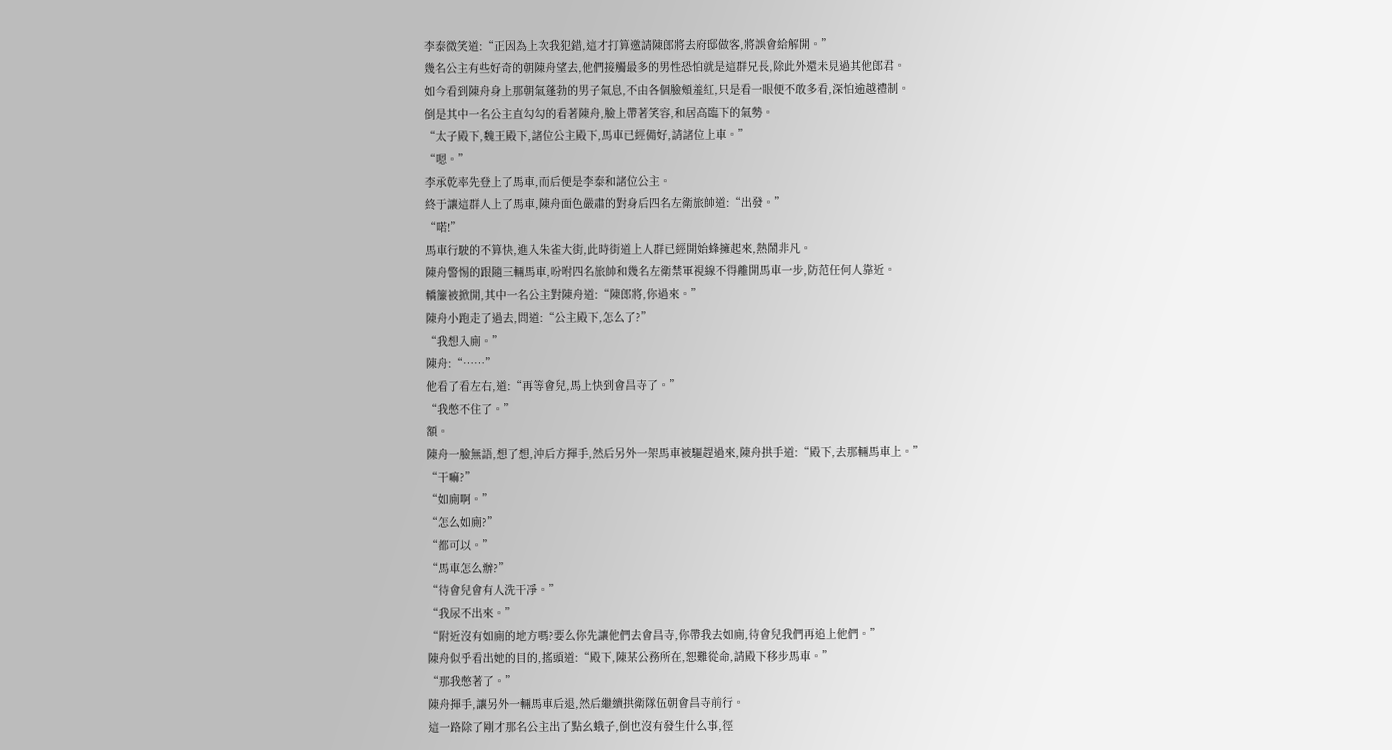李泰微笑道:“正因為上次我犯錯,這才打算邀請陳郎將去府邸做客,將誤會給解開。”
幾名公主有些好奇的朝陳舟望去,他們接觸最多的男性恐怕就是這群兄長,除此外還未見過其他郎君。
如今看到陳舟身上那朝氣蓬勃的男子氣息,不由各個臉頰羞紅,只是看一眼便不敢多看,深怕逾越禮制。
倒是其中一名公主直勾勾的看著陳舟,臉上帶著笑容,和居高臨下的氣勢。
“太子殿下,魏王殿下,諸位公主殿下,馬車已經備好,請諸位上車。”
“嗯。”
李承乾率先登上了馬車,而后便是李泰和諸位公主。
終于讓這群人上了馬車,陳舟面色嚴肅的對身后四名左衛旅帥道:“出發。”
“喏!”
馬車行駛的不算快,進入朱雀大街,此時街道上人群已經開始蜂擁起來,熱鬧非凡。
陳舟警惕的跟隨三輛馬車,吩咐四名旅帥和幾名左衛禁軍視線不得離開馬車一步,防范任何人靠近。
轎簾被掀開,其中一名公主對陳舟道:“陳郎將,你過來。”
陳舟小跑走了過去,問道:“公主殿下,怎么了?”
“我想入廁。”
陳舟:“……”
他看了看左右,道:“再等會兒,馬上快到會昌寺了。”
“我憋不住了。”
額。
陳舟一臉無語,想了想,沖后方揮手,然后另外一架馬車被驅趕過來,陳舟拱手道:“殿下,去那輛馬車上。”
“干嘛?”
“如廁啊。”
“怎么如廁?”
“都可以。”
“馬車怎么辦?”
“待會兒會有人洗干凈。”
“我尿不出來。”
“附近沒有如廁的地方嗎?要么你先讓他們去會昌寺,你帶我去如廁,待會兒我們再追上他們。”
陳舟似乎看出她的目的,搖頭道:“殿下,陳某公務所在,恕難從命,請殿下移步馬車。”
“那我憋著了。”
陳舟揮手,讓另外一輛馬車后退,然后繼續拱衛隊伍朝會昌寺前行。
這一路除了剛才那名公主出了點幺蛾子,倒也沒有發生什么事,徑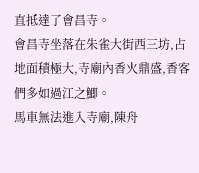直抵達了會昌寺。
會昌寺坐落在朱雀大街西三坊,占地面積極大,寺廟內香火鼎盛,香客們多如過江之鯽。
馬車無法進入寺廟,陳舟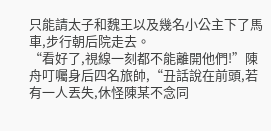只能請太子和魏王以及幾名小公主下了馬車,步行朝后院走去。
“看好了,視線一刻都不能離開他們!”陳舟叮囑身后四名旅帥,“丑話說在前頭,若有一人丟失,休怪陳某不念同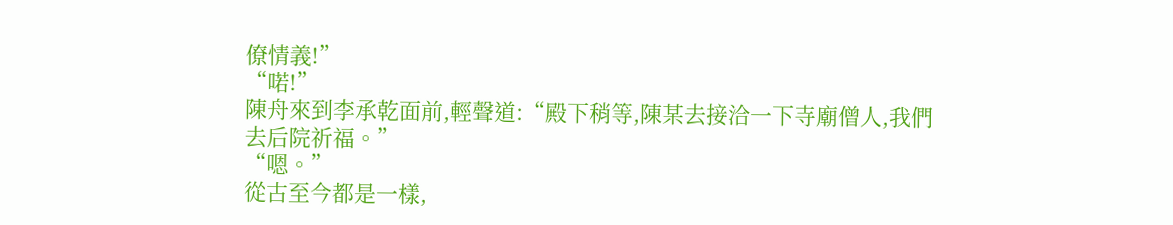僚情義!”
“喏!”
陳舟來到李承乾面前,輕聲道:“殿下稍等,陳某去接洽一下寺廟僧人,我們去后院祈福。”
“嗯。”
從古至今都是一樣,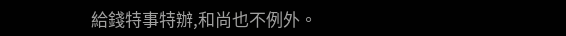給錢特事特辦,和尚也不例外。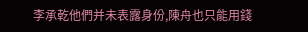李承乾他們并未表露身份,陳舟也只能用錢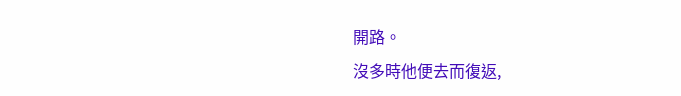開路。
沒多時他便去而復返,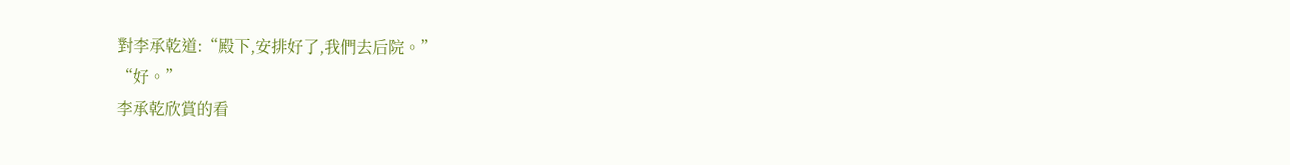對李承乾道:“殿下,安排好了,我們去后院。”
“好。”
李承乾欣賞的看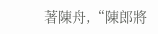著陳舟,“陳郎將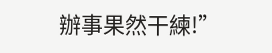辦事果然干練!”